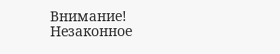Внимание! Незаконное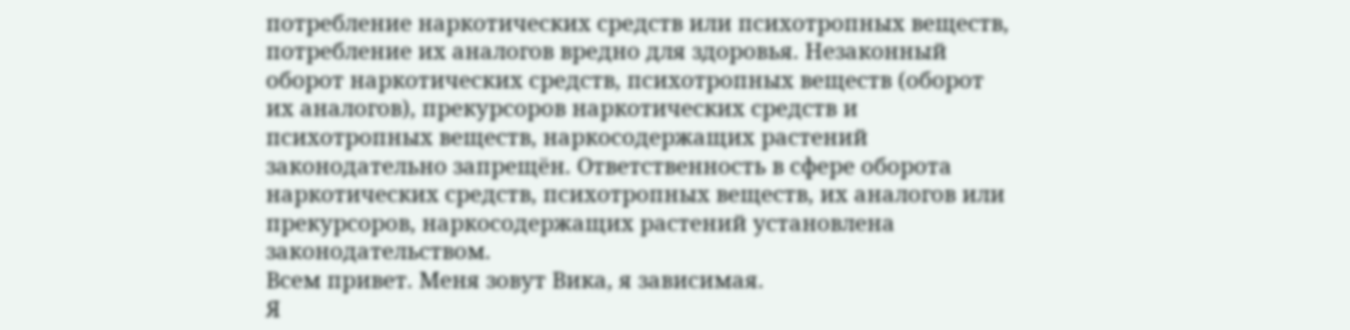потребление наркотических средств или психотропных веществ, потребление их аналогов вредно для здоровья. Незаконный оборот наркотических средств, психотропных веществ (оборот их аналогов), прекурсоров наркотических средств и психотропных веществ, наркосодержащих растений законодательно запрещён. Ответственность в сфере оборота наркотических средств, психотропных веществ, их аналогов или прекурсоров, наркосодержащих растений установлена законодательством.
Всем привет. Меня зовут Вика, я зависимая.
Я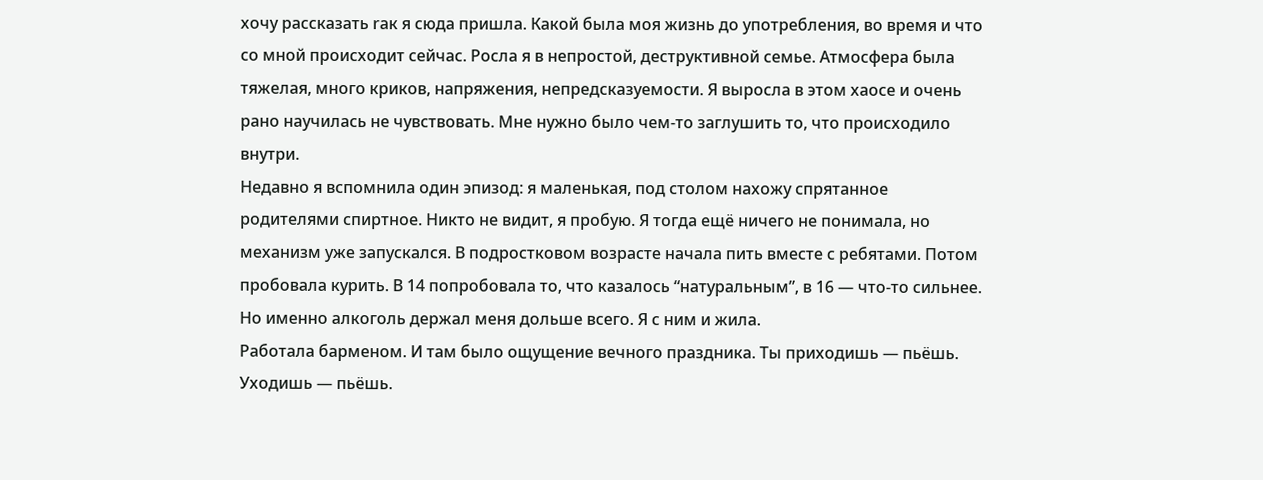хочу рассказать rак я сюда пришла. Какой была моя жизнь до употребления, во время и что со мной происходит сейчас. Росла я в непростой, деструктивной семье. Атмосфера была тяжелая, много криков, напряжения, непредсказуемости. Я выросла в этом хаосе и очень рано научилась не чувствовать. Мне нужно было чем-то заглушить то, что происходило внутри.
Недавно я вспомнила один эпизод: я маленькая, под столом нахожу спрятанное родителями спиртное. Никто не видит, я пробую. Я тогда ещё ничего не понимала, но механизм уже запускался. В подростковом возрасте начала пить вместе с ребятами. Потом пробовала курить. В 14 попробовала то, что казалось “натуральным”, в 16 — что-то сильнее. Но именно алкоголь держал меня дольше всего. Я с ним и жила.
Работала барменом. И там было ощущение вечного праздника. Ты приходишь — пьёшь. Уходишь — пьёшь.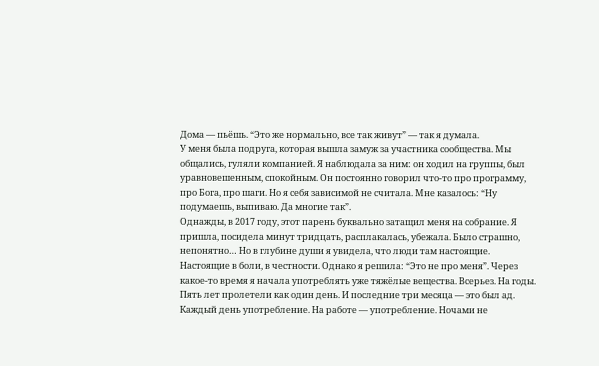Дома — пьёшь. “Это же нормально, все так живут” — так я думала.
У меня была подруга, которая вышла замуж за участника сообщества. Мы общались, гуляли компанией. Я наблюдала за ним: он ходил на группы, был уравновешенным, спокойным. Он постоянно говорил что-то про программу, про Бога, про шаги. Но я себя зависимой не считала. Мне казалось: “Ну подумаешь, выпиваю. Да многие так”.
Однажды, в 2017 году, этот парень буквально затащил меня на собрание. Я пришла, посидела минут тридцать, расплакалась, убежала. Было страшно, непонятно… Но в глубине души я увидела, что люди там настоящие. Настоящие в боли, в честности. Однако я решила: “Это не про меня”. Через какое-то время я начала употреблять уже тяжёлые вещества. Всерьез. На годы. Пять лет пролетели как один день. И последние три месяца — это был ад. Каждый день употребление. На работе — употребление. Ночами не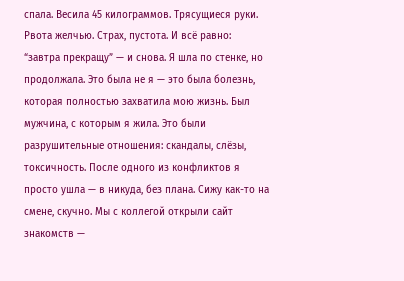спала. Весила 45 килограммов. Трясущиеся руки. Рвота желчью. Страх, пустота. И всё равно: “завтра прекращу” — и снова. Я шла по стенке, но продолжала. Это была не я — это была болезнь, которая полностью захватила мою жизнь. Был мужчина, с которым я жила. Это были разрушительные отношения: скандалы, слёзы, токсичность. После одного из конфликтов я просто ушла — в никуда, без плана. Сижу как-то на смене, скучно. Мы с коллегой открыли сайт знакомств —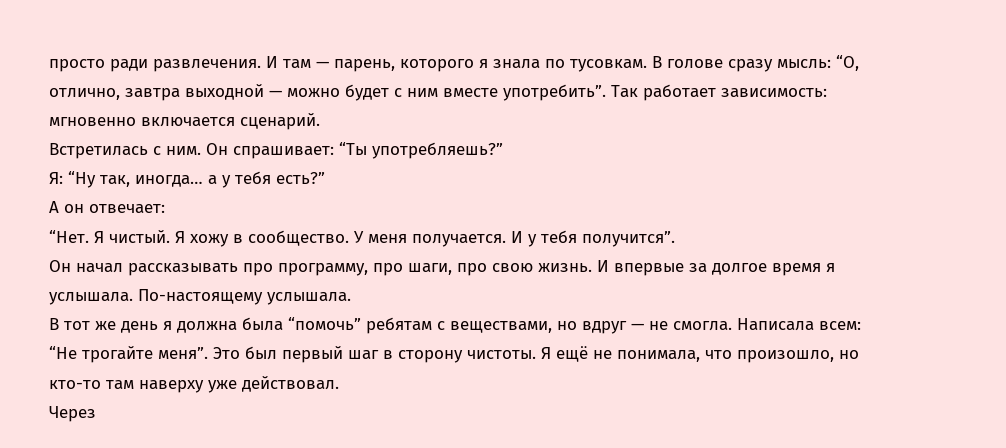просто ради развлечения. И там — парень, которого я знала по тусовкам. В голове сразу мысль: “О, отлично, завтра выходной — можно будет с ним вместе употребить”. Так работает зависимость: мгновенно включается сценарий.
Встретилась с ним. Он спрашивает: “Ты употребляешь?”
Я: “Ну так, иногда… а у тебя есть?”
А он отвечает:
“Нет. Я чистый. Я хожу в сообщество. У меня получается. И у тебя получится”.
Он начал рассказывать про программу, про шаги, про свою жизнь. И впервые за долгое время я услышала. По-настоящему услышала.
В тот же день я должна была “помочь” ребятам с веществами, но вдруг — не смогла. Написала всем: “Не трогайте меня”. Это был первый шаг в сторону чистоты. Я ещё не понимала, что произошло, но кто-то там наверху уже действовал.
Через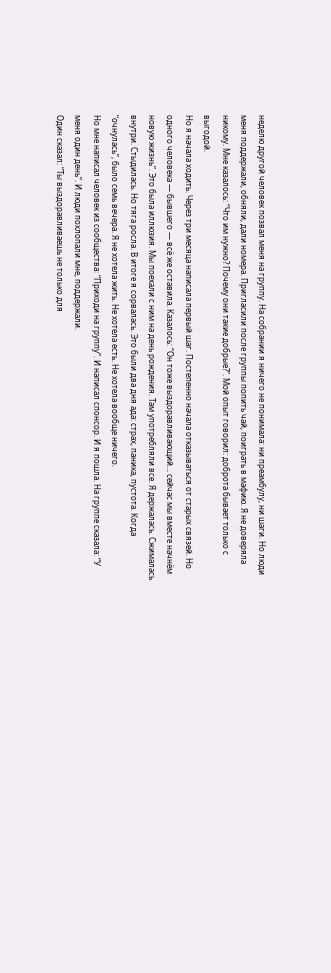неделю другой человек позвал меня на группу. На собрании я ничего не понимала: ни преамбулу, ни шаги. Но люди меня поддержали, обняли, дали номера. Пригласили после группы попить чай, поиграть в мафию. Я не доверяла никому. Мне казалось: “Что им нужно? Почему они такие добрые?”. Мой опыт говорил: доброта бывает только с выгодой.
Но я начала ходить. Через три месяца написала первый шаг. Постепенно начала отказываться от старых связей. Но одного человека — бывшего — всё же оставила. Казалось: “Он тоже выздоравливающий… сейчас мы вместе начнём новую жизнь”. Это была иллюзия. Мы поехали с ним на день рождения. Там употребляли все. Я держалась. Сжималась внутри. Стыдилась. Но тяга росла. В итоге я сорвалась. Это были два дня ада: страх, паника, пустота. Когда “очнулась”, было семь вечера. Я не хотела жить. Не хотела есть. Не хотела вообще ничего.
Но мне написал человек из сообщества: “Приходи на группу”. И написал спонсор. И я пошла. На группе сказала: “У меня один день”. И люди похлопали мне, поддержали.
Один сказал: “Ты выздоравливаешь не только для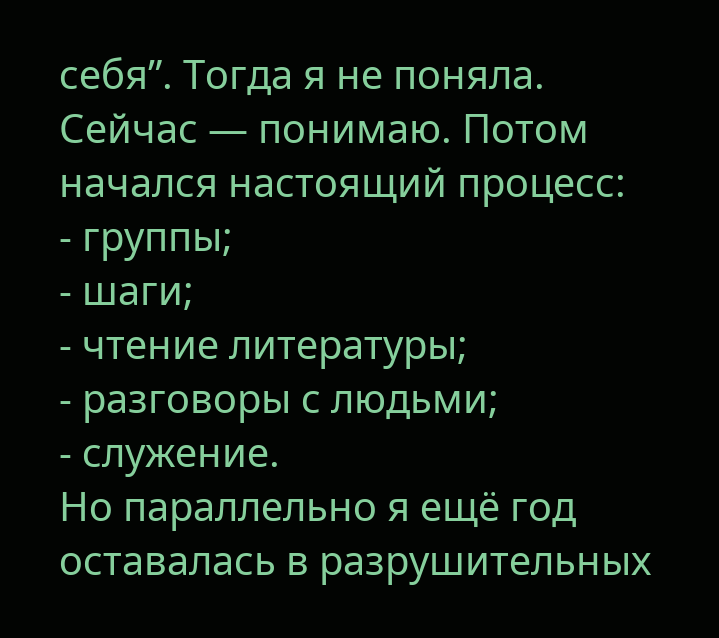себя”. Тогда я не поняла. Сейчас — понимаю. Потом начался настоящий процесс:
- группы;
- шаги;
- чтение литературы;
- разговоры с людьми;
- служение.
Но параллельно я ещё год оставалась в разрушительных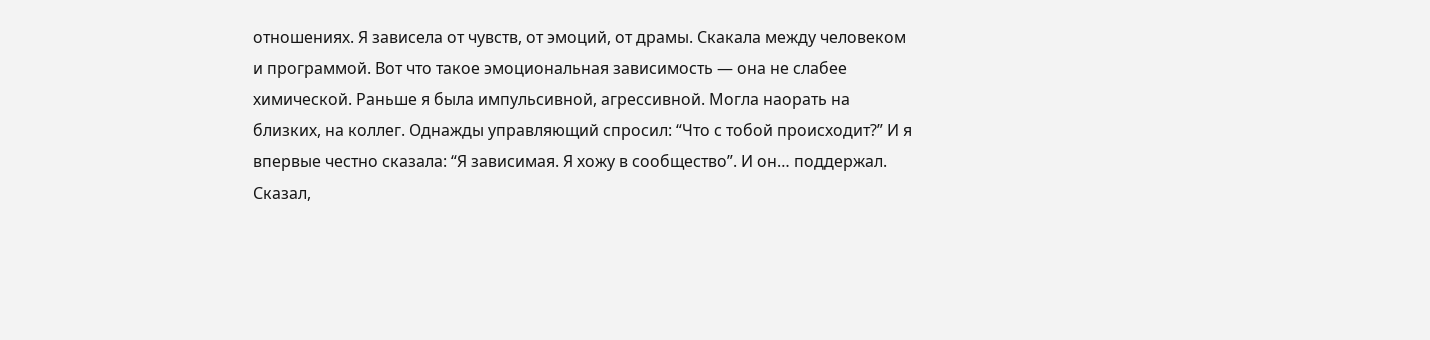отношениях. Я зависела от чувств, от эмоций, от драмы. Скакала между человеком и программой. Вот что такое эмоциональная зависимость — она не слабее химической. Раньше я была импульсивной, агрессивной. Могла наорать на близких, на коллег. Однажды управляющий спросил: “Что с тобой происходит?” И я впервые честно сказала: “Я зависимая. Я хожу в сообщество”. И он… поддержал. Сказал,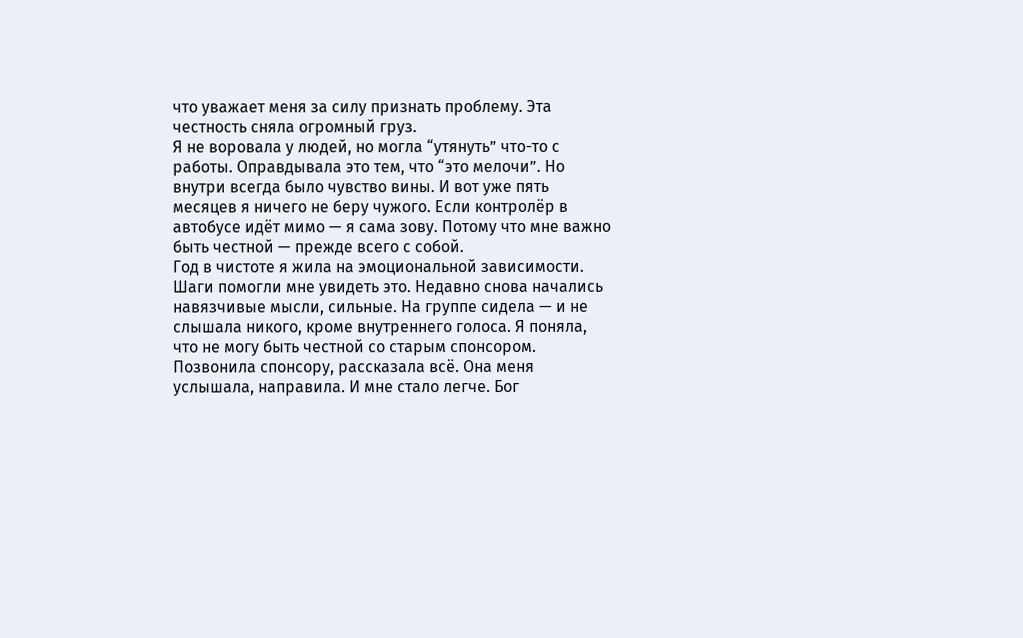что уважает меня за силу признать проблему. Эта честность сняла огромный груз.
Я не воровала у людей, но могла “утянуть” что-то с работы. Оправдывала это тем, что “это мелочи”. Но внутри всегда было чувство вины. И вот уже пять месяцев я ничего не беру чужого. Если контролёр в автобусе идёт мимо — я сама зову. Потому что мне важно быть честной — прежде всего с собой.
Год в чистоте я жила на эмоциональной зависимости. Шаги помогли мне увидеть это. Недавно снова начались навязчивые мысли, сильные. На группе сидела — и не слышала никого, кроме внутреннего голоса. Я поняла, что не могу быть честной со старым спонсором. Позвонила спонсору, рассказала всё. Она меня услышала, направила. И мне стало легче. Бог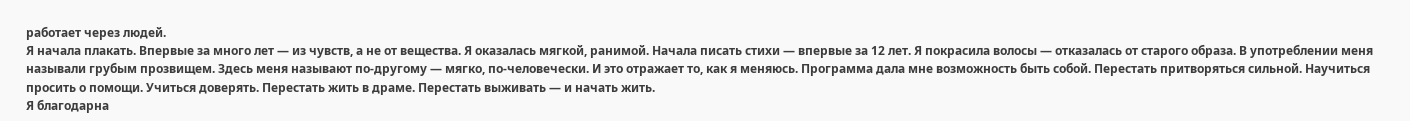работает через людей.
Я начала плакать. Впервые за много лет — из чувств, а не от вещества. Я оказалась мягкой, ранимой. Начала писать стихи — впервые за 12 лет. Я покрасила волосы — отказалась от старого образа. В употреблении меня называли грубым прозвищем. Здесь меня называют по-другому — мягко, по-человечески. И это отражает то, как я меняюсь. Программа дала мне возможность быть собой. Перестать притворяться сильной. Научиться просить о помощи. Учиться доверять. Перестать жить в драме. Перестать выживать — и начать жить.
Я благодарна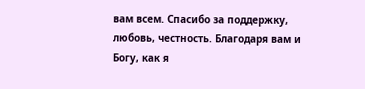вам всем. Спасибо за поддержку, любовь, честность. Благодаря вам и Богу, как я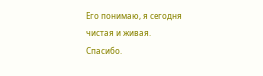Его понимаю, я сегодня чистая и живая.
Спасибо.